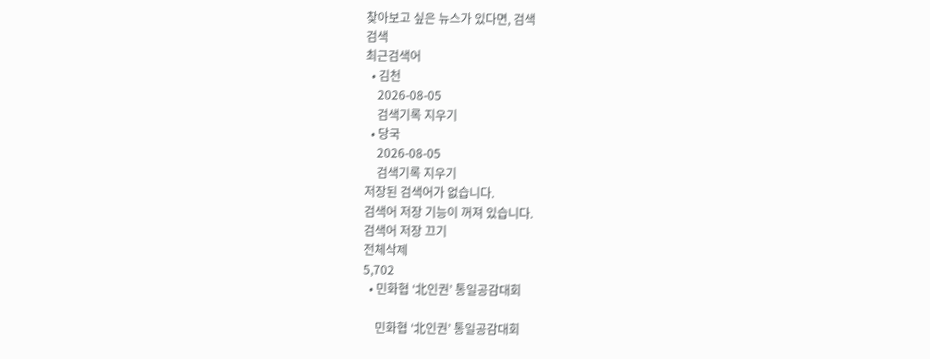찾아보고 싶은 뉴스가 있다면, 검색
검색
최근검색어
  • 김천
    2026-08-05
    검색기록 지우기
  • 당국
    2026-08-05
    검색기록 지우기
저장된 검색어가 없습니다.
검색어 저장 기능이 꺼져 있습니다.
검색어 저장 끄기
전체삭제
5,702
  • 민화협 ‘北인권’ 통일공감대회

    민화협 ‘北인권’ 통일공감대회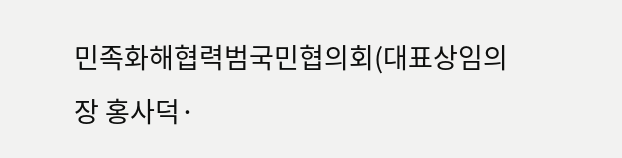민족화해협력범국민협의회(대표상임의장 홍사덕·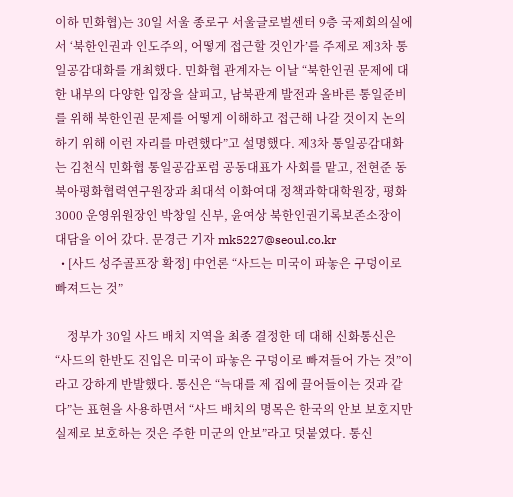이하 민화협)는 30일 서울 종로구 서울글로벌센터 9층 국제회의실에서 ‘북한인권과 인도주의, 어떻게 접근할 것인가’를 주제로 제3차 통일공감대화를 개최했다. 민화협 관계자는 이날 “북한인권 문제에 대한 내부의 다양한 입장을 살피고, 남북관계 발전과 올바른 통일준비를 위해 북한인권 문제를 어떻게 이해하고 접근해 나갈 것이지 논의하기 위해 이런 자리를 마련했다”고 설명했다. 제3차 통일공감대화는 김천식 민화협 통일공감포럼 공동대표가 사회를 맡고, 전현준 동북아평화협력연구원장과 최대석 이화여대 정책과학대학원장, 평화3000 운영위원장인 박창일 신부, 윤여상 북한인권기록보존소장이 대담을 이어 갔다. 문경근 기자 mk5227@seoul.co.kr
  • [사드 성주골프장 확정] 中언론 “사드는 미국이 파놓은 구덩이로 빠져드는 것”

    정부가 30일 사드 배치 지역을 최종 결정한 데 대해 신화통신은 “사드의 한반도 진입은 미국이 파놓은 구덩이로 빠져들어 가는 것”이라고 강하게 반발했다. 통신은 “늑대를 제 집에 끌어들이는 것과 같다”는 표현을 사용하면서 “사드 배치의 명목은 한국의 안보 보호지만 실제로 보호하는 것은 주한 미군의 안보”라고 덧붙였다. 통신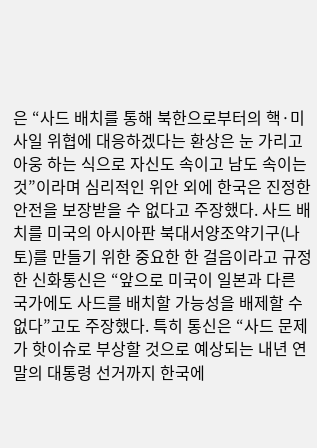은 “사드 배치를 통해 북한으로부터의 핵·미사일 위협에 대응하겠다는 환상은 눈 가리고 아웅 하는 식으로 자신도 속이고 남도 속이는 것”이라며 심리적인 위안 외에 한국은 진정한 안전을 보장받을 수 없다고 주장했다. 사드 배치를 미국의 아시아판 북대서양조약기구(나토)를 만들기 위한 중요한 한 걸음이라고 규정한 신화통신은 “앞으로 미국이 일본과 다른 국가에도 사드를 배치할 가능성을 배제할 수 없다”고도 주장했다. 특히 통신은 “사드 문제가 핫이슈로 부상할 것으로 예상되는 내년 연말의 대통령 선거까지 한국에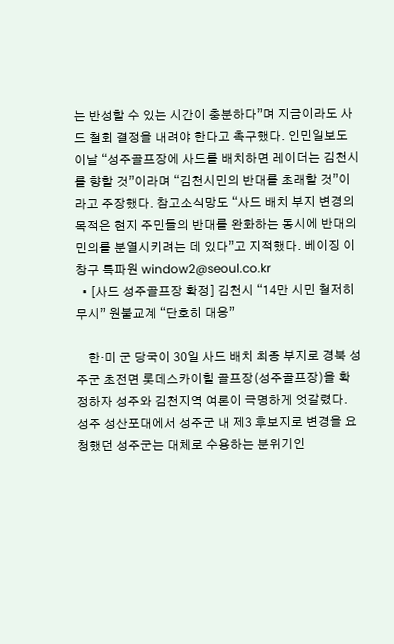는 반성할 수 있는 시간이 충분하다”며 지금이라도 사드 철회 결정을 내려야 한다고 촉구했다. 인민일보도 이날 “성주골프장에 사드를 배치하면 레이더는 김천시를 향할 것”이라며 “김천시민의 반대를 초래할 것”이라고 주장했다. 참고소식망도 “사드 배치 부지 변경의 목적은 현지 주민들의 반대를 완화하는 동시에 반대의 민의를 분열시키려는 데 있다”고 지적했다. 베이징 이창구 특파원 window2@seoul.co.kr
  • [사드 성주골프장 확정] 김천시 “14만 시민 철저히 무시” 원불교계 “단호히 대응”

    한·미 군 당국이 30일 사드 배치 최종 부지로 경북 성주군 초전면 롯데스카이힐 골프장(성주골프장)을 확정하자 성주와 김천지역 여론이 극명하게 엇갈렸다. 성주 성산포대에서 성주군 내 제3 후보지로 변경을 요청했던 성주군는 대체로 수용하는 분위기인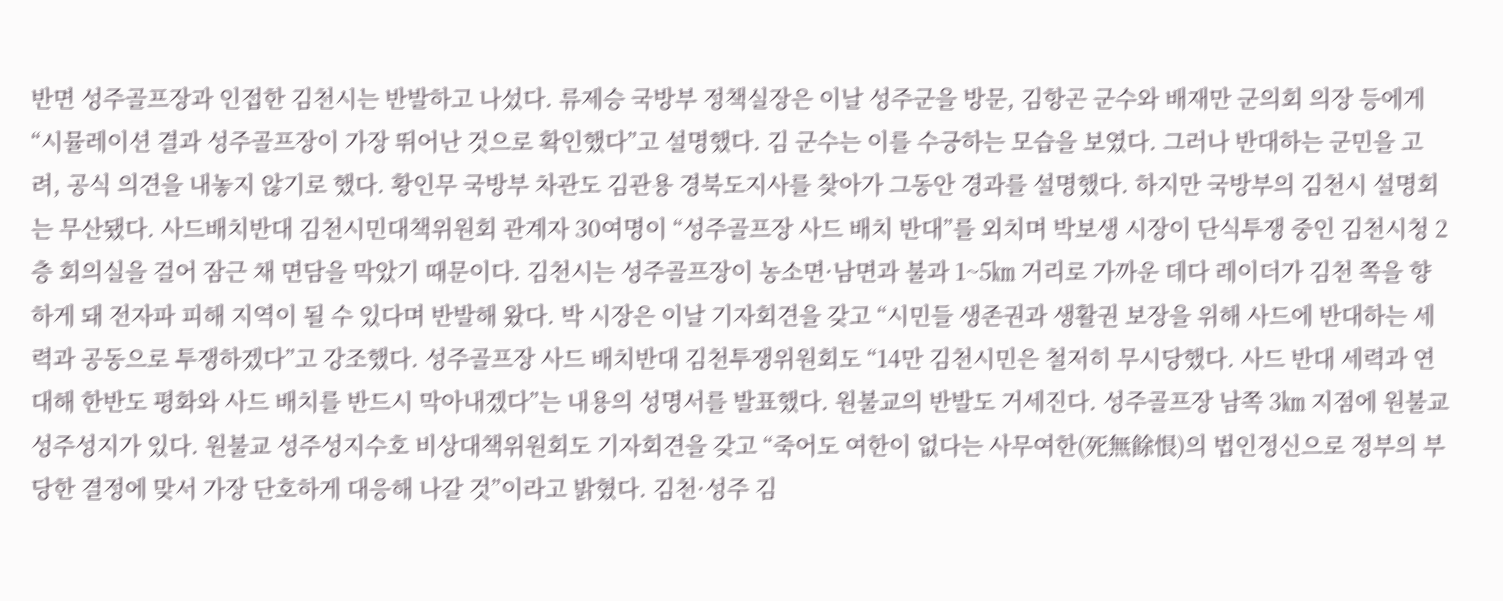반면 성주골프장과 인접한 김천시는 반발하고 나섰다. 류제승 국방부 정책실장은 이날 성주군을 방문, 김항곤 군수와 배재만 군의회 의장 등에게 “시뮬레이션 결과 성주골프장이 가장 뛰어난 것으로 확인했다”고 설명했다. 김 군수는 이를 수긍하는 모습을 보였다. 그러나 반대하는 군민을 고려, 공식 의견을 내놓지 않기로 했다. 황인무 국방부 차관도 김관용 경북도지사를 찾아가 그동안 경과를 설명했다. 하지만 국방부의 김천시 설명회는 무산됐다. 사드배치반대 김천시민대책위원회 관계자 30여명이 “성주골프장 사드 배치 반대”를 외치며 박보생 시장이 단식투쟁 중인 김천시청 2층 회의실을 걸어 잠근 채 면담을 막았기 때문이다. 김천시는 성주골프장이 농소면·남면과 불과 1~5㎞ 거리로 가까운 데다 레이더가 김천 쪽을 향하게 돼 전자파 피해 지역이 될 수 있다며 반발해 왔다. 박 시장은 이날 기자회견을 갖고 “시민들 생존권과 생활권 보장을 위해 사드에 반대하는 세력과 공동으로 투쟁하겠다”고 강조했다. 성주골프장 사드 배치반대 김천투쟁위원회도 “14만 김천시민은 철저히 무시당했다. 사드 반대 세력과 연대해 한반도 평화와 사드 배치를 반드시 막아내겠다”는 내용의 성명서를 발표했다. 원불교의 반발도 거세진다. 성주골프장 남쪽 3㎞ 지점에 원불교 성주성지가 있다. 원불교 성주성지수호 비상대책위원회도 기자회견을 갖고 “죽어도 여한이 없다는 사무여한(死無餘恨)의 법인정신으로 정부의 부당한 결정에 맞서 가장 단호하게 대응해 나갈 것”이라고 밝혔다. 김천·성주 김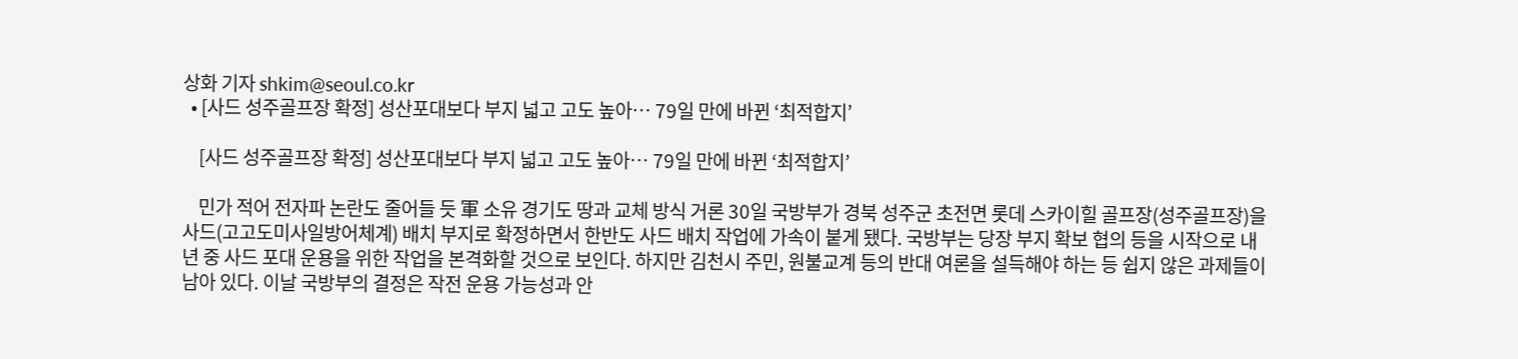상화 기자 shkim@seoul.co.kr
  • [사드 성주골프장 확정] 성산포대보다 부지 넓고 고도 높아… 79일 만에 바뀐 ‘최적합지’

    [사드 성주골프장 확정] 성산포대보다 부지 넓고 고도 높아… 79일 만에 바뀐 ‘최적합지’

    민가 적어 전자파 논란도 줄어들 듯 軍 소유 경기도 땅과 교체 방식 거론 30일 국방부가 경북 성주군 초전면 롯데 스카이힐 골프장(성주골프장)을 사드(고고도미사일방어체계) 배치 부지로 확정하면서 한반도 사드 배치 작업에 가속이 붙게 됐다. 국방부는 당장 부지 확보 협의 등을 시작으로 내년 중 사드 포대 운용을 위한 작업을 본격화할 것으로 보인다. 하지만 김천시 주민, 원불교계 등의 반대 여론을 설득해야 하는 등 쉽지 않은 과제들이 남아 있다. 이날 국방부의 결정은 작전 운용 가능성과 안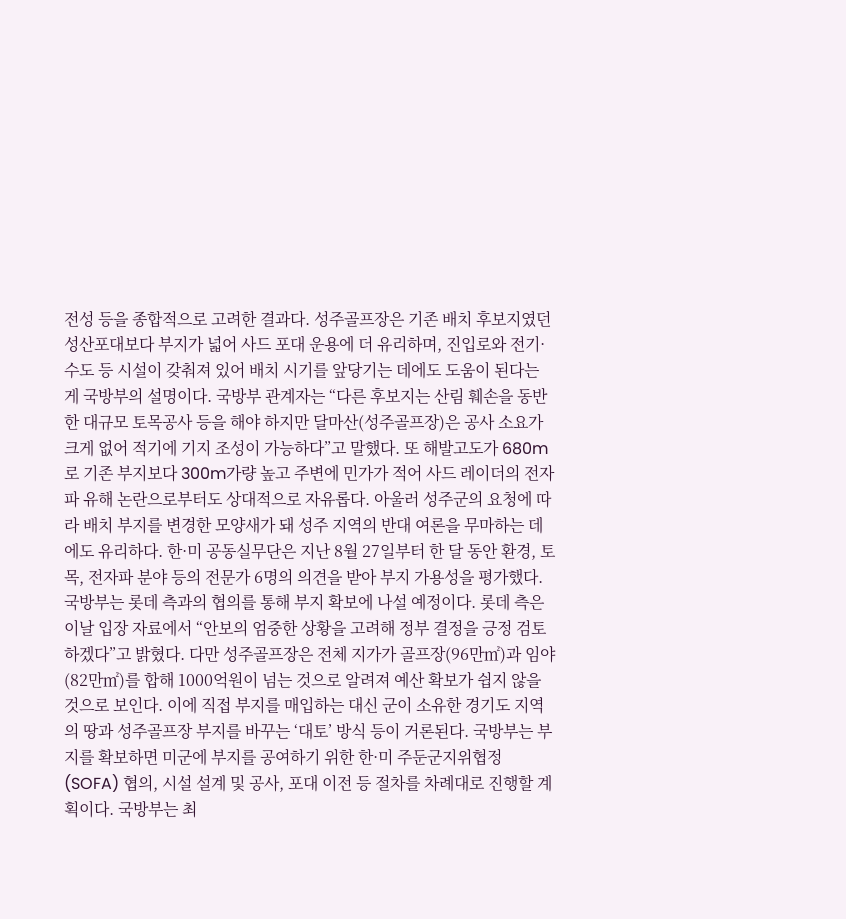전성 등을 종합적으로 고려한 결과다. 성주골프장은 기존 배치 후보지였던 성산포대보다 부지가 넓어 사드 포대 운용에 더 유리하며, 진입로와 전기·수도 등 시설이 갖춰져 있어 배치 시기를 앞당기는 데에도 도움이 된다는 게 국방부의 설명이다. 국방부 관계자는 “다른 후보지는 산림 훼손을 동반한 대규모 토목공사 등을 해야 하지만 달마산(성주골프장)은 공사 소요가 크게 없어 적기에 기지 조성이 가능하다”고 말했다. 또 해발고도가 680m로 기존 부지보다 300m가량 높고 주변에 민가가 적어 사드 레이더의 전자파 유해 논란으로부터도 상대적으로 자유롭다. 아울러 성주군의 요청에 따라 배치 부지를 변경한 모양새가 돼 성주 지역의 반대 여론을 무마하는 데에도 유리하다. 한·미 공동실무단은 지난 8월 27일부터 한 달 동안 환경, 토목, 전자파 분야 등의 전문가 6명의 의견을 받아 부지 가용성을 평가했다. 국방부는 롯데 측과의 협의를 통해 부지 확보에 나설 예정이다. 롯데 측은 이날 입장 자료에서 “안보의 엄중한 상황을 고려해 정부 결정을 긍정 검토하겠다”고 밝혔다. 다만 성주골프장은 전체 지가가 골프장(96만㎡)과 임야(82만㎡)를 합해 1000억원이 넘는 것으로 알려져 예산 확보가 쉽지 않을 것으로 보인다. 이에 직접 부지를 매입하는 대신 군이 소유한 경기도 지역의 땅과 성주골프장 부지를 바꾸는 ‘대토’ 방식 등이 거론된다. 국방부는 부지를 확보하면 미군에 부지를 공여하기 위한 한·미 주둔군지위협정(SOFA) 협의, 시설 설계 및 공사, 포대 이전 등 절차를 차례대로 진행할 계획이다. 국방부는 최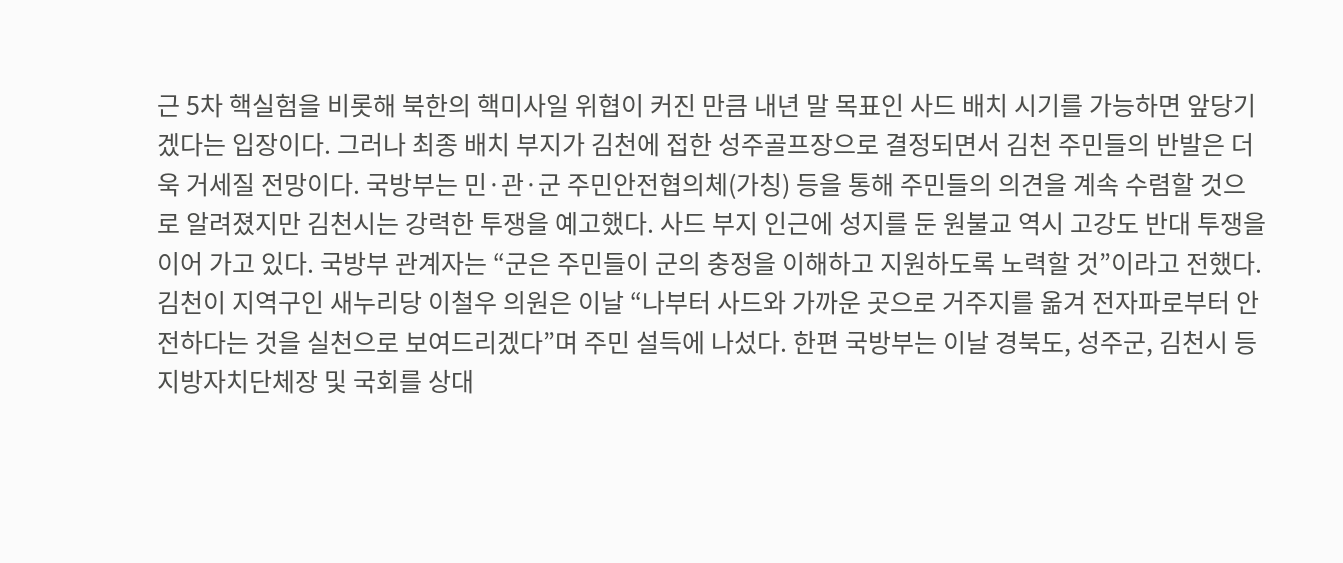근 5차 핵실험을 비롯해 북한의 핵미사일 위협이 커진 만큼 내년 말 목표인 사드 배치 시기를 가능하면 앞당기겠다는 입장이다. 그러나 최종 배치 부지가 김천에 접한 성주골프장으로 결정되면서 김천 주민들의 반발은 더욱 거세질 전망이다. 국방부는 민·관·군 주민안전협의체(가칭) 등을 통해 주민들의 의견을 계속 수렴할 것으로 알려졌지만 김천시는 강력한 투쟁을 예고했다. 사드 부지 인근에 성지를 둔 원불교 역시 고강도 반대 투쟁을 이어 가고 있다. 국방부 관계자는 “군은 주민들이 군의 충정을 이해하고 지원하도록 노력할 것”이라고 전했다. 김천이 지역구인 새누리당 이철우 의원은 이날 “나부터 사드와 가까운 곳으로 거주지를 옮겨 전자파로부터 안전하다는 것을 실천으로 보여드리겠다”며 주민 설득에 나섰다. 한편 국방부는 이날 경북도, 성주군, 김천시 등 지방자치단체장 및 국회를 상대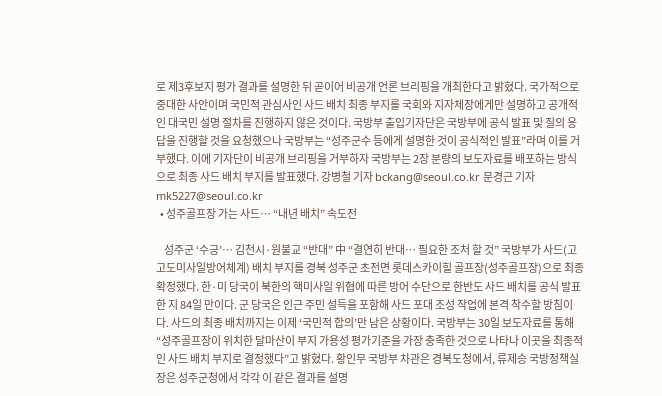로 제3후보지 평가 결과를 설명한 뒤 곧이어 비공개 언론 브리핑을 개최한다고 밝혔다. 국가적으로 중대한 사안이며 국민적 관심사인 사드 배치 최종 부지를 국회와 지자체장에게만 설명하고 공개적인 대국민 설명 절차를 진행하지 않은 것이다. 국방부 출입기자단은 국방부에 공식 발표 및 질의 응답을 진행할 것을 요청했으나 국방부는 “성주군수 등에게 설명한 것이 공식적인 발표”라며 이를 거부했다. 이에 기자단이 비공개 브리핑을 거부하자 국방부는 2장 분량의 보도자료를 배포하는 방식으로 최종 사드 배치 부지를 발표했다. 강병철 기자 bckang@seoul.co.kr 문경근 기자 mk5227@seoul.co.kr
  • 성주골프장 가는 사드… “내년 배치” 속도전

    성주군 ‘수긍’… 김천시·원불교 “반대” 中 “결연히 반대… 필요한 조처 할 것” 국방부가 사드(고고도미사일방어체계) 배치 부지를 경북 성주군 초전면 롯데스카이힐 골프장(성주골프장)으로 최종 확정했다. 한·미 당국이 북한의 핵미사일 위협에 따른 방어 수단으로 한반도 사드 배치를 공식 발표한 지 84일 만이다. 군 당국은 인근 주민 설득을 포함해 사드 포대 조성 작업에 본격 착수할 방침이다. 사드의 최종 배치까지는 이제 ‘국민적 합의’만 남은 상황이다. 국방부는 30일 보도자료를 통해 “성주골프장이 위치한 달마산이 부지 가용성 평가기준을 가장 충족한 것으로 나타나 이곳을 최종적인 사드 배치 부지로 결정했다”고 밝혔다. 황인무 국방부 차관은 경북도청에서, 류제승 국방정책실장은 성주군청에서 각각 이 같은 결과를 설명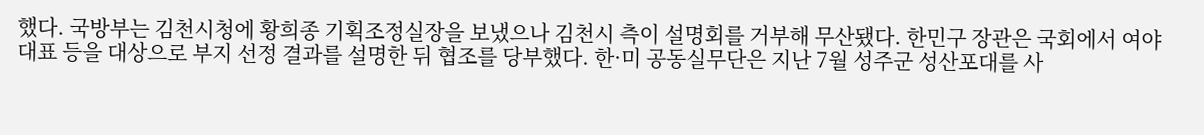했다. 국방부는 김천시청에 황희종 기획조정실장을 보냈으나 김천시 측이 설명회를 거부해 무산됐다. 한민구 장관은 국회에서 여야 대표 등을 대상으로 부지 선정 결과를 설명한 뒤 협조를 당부했다. 한·미 공동실무단은 지난 7월 성주군 성산포대를 사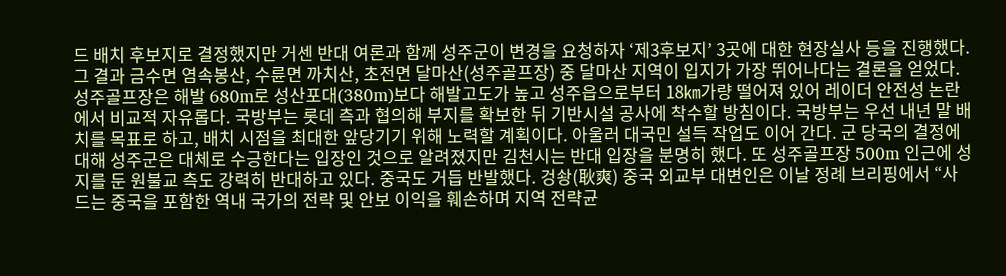드 배치 후보지로 결정했지만 거센 반대 여론과 함께 성주군이 변경을 요청하자 ‘제3후보지’ 3곳에 대한 현장실사 등을 진행했다. 그 결과 금수면 염속봉산, 수륜면 까치산, 초전면 달마산(성주골프장) 중 달마산 지역이 입지가 가장 뛰어나다는 결론을 얻었다. 성주골프장은 해발 680m로 성산포대(380m)보다 해발고도가 높고 성주읍으로부터 18㎞가량 떨어져 있어 레이더 안전성 논란에서 비교적 자유롭다. 국방부는 롯데 측과 협의해 부지를 확보한 뒤 기반시설 공사에 착수할 방침이다. 국방부는 우선 내년 말 배치를 목표로 하고, 배치 시점을 최대한 앞당기기 위해 노력할 계획이다. 아울러 대국민 설득 작업도 이어 간다. 군 당국의 결정에 대해 성주군은 대체로 수긍한다는 입장인 것으로 알려졌지만 김천시는 반대 입장을 분명히 했다. 또 성주골프장 500m 인근에 성지를 둔 원불교 측도 강력히 반대하고 있다. 중국도 거듭 반발했다. 겅솽(耿爽) 중국 외교부 대변인은 이날 정례 브리핑에서 “사드는 중국을 포함한 역내 국가의 전략 및 안보 이익을 훼손하며 지역 전략균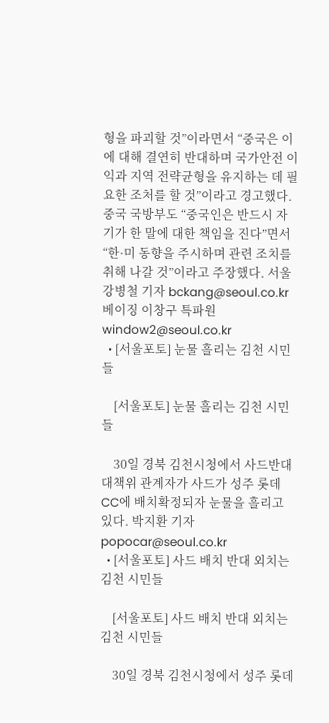형을 파괴할 것”이라면서 “중국은 이에 대해 결연히 반대하며 국가안전 이익과 지역 전략균형을 유지하는 데 필요한 조처를 할 것”이라고 경고했다. 중국 국방부도 “중국인은 반드시 자기가 한 말에 대한 책임을 진다”면서 “한·미 동향을 주시하며 관련 조치를 취해 나갈 것”이라고 주장했다. 서울 강병철 기자 bckang@seoul.co.kr 베이징 이창구 특파원 window2@seoul.co.kr
  • [서울포토] 눈물 흘리는 김천 시민들

    [서울포토] 눈물 흘리는 김천 시민들

    30일 경북 김천시청에서 사드반대 대책위 관계자가 사드가 성주 롯데 CC에 배치확정되자 눈물을 흘리고 있다. 박지환 기자 popocar@seoul.co.kr
  • [서울포토] 사드 배치 반대 외치는 김천 시민들

    [서울포토] 사드 배치 반대 외치는 김천 시민들

    30일 경북 김천시청에서 성주 롯데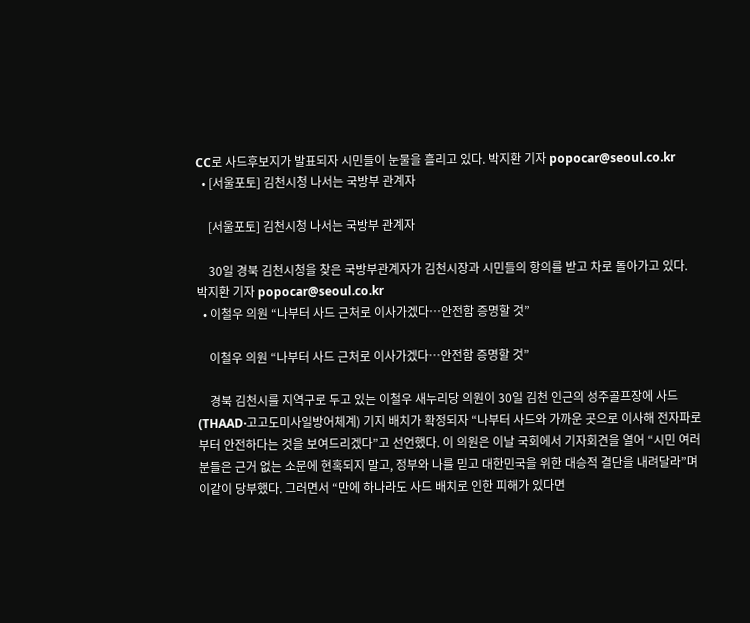CC로 사드후보지가 발표되자 시민들이 눈물을 흘리고 있다. 박지환 기자 popocar@seoul.co.kr
  • [서울포토] 김천시청 나서는 국방부 관계자

    [서울포토] 김천시청 나서는 국방부 관계자

    30일 경북 김천시청을 찾은 국방부관계자가 김천시장과 시민들의 항의를 받고 차로 돌아가고 있다. 박지환 기자 popocar@seoul.co.kr
  • 이철우 의원 “나부터 사드 근처로 이사가겠다…안전함 증명할 것”

    이철우 의원 “나부터 사드 근처로 이사가겠다…안전함 증명할 것”

    경북 김천시를 지역구로 두고 있는 이철우 새누리당 의원이 30일 김천 인근의 성주골프장에 사드(THAAD·고고도미사일방어체계) 기지 배치가 확정되자 “나부터 사드와 가까운 곳으로 이사해 전자파로부터 안전하다는 것을 보여드리겠다”고 선언했다. 이 의원은 이날 국회에서 기자회견을 열어 “시민 여러분들은 근거 없는 소문에 현혹되지 말고, 정부와 나를 믿고 대한민국을 위한 대승적 결단을 내려달라”며 이같이 당부했다. 그러면서 “만에 하나라도 사드 배치로 인한 피해가 있다면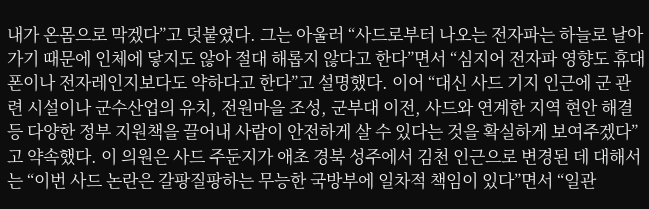내가 온몸으로 막겠다”고 덧붙였다. 그는 아울러 “사드로부터 나오는 전자파는 하늘로 날아가기 때문에 인체에 닿지도 않아 절대 해롭지 않다고 한다”면서 “심지어 전자파 영향도 휴대폰이나 전자레인지보다도 약하다고 한다”고 설명했다. 이어 “대신 사드 기지 인근에 군 관련 시설이나 군수산업의 유치, 전원마을 조성, 군부대 이전, 사드와 연계한 지역 현안 해결 등 다양한 정부 지원책을 끌어내 사람이 안전하게 살 수 있다는 것을 확실하게 보여주겠다”고 약속했다. 이 의원은 사드 주둔지가 애초 경북 성주에서 김천 인근으로 변경된 데 대해서는 “이번 사드 논란은 갈팡질팡하는 무능한 국방부에 일차적 책임이 있다”면서 “일관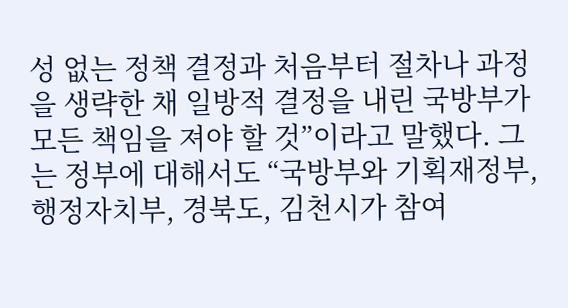성 없는 정책 결정과 처음부터 절차나 과정을 생략한 채 일방적 결정을 내린 국방부가 모든 책임을 져야 할 것”이라고 말했다. 그는 정부에 대해서도 “국방부와 기획재정부, 행정자치부, 경북도, 김천시가 참여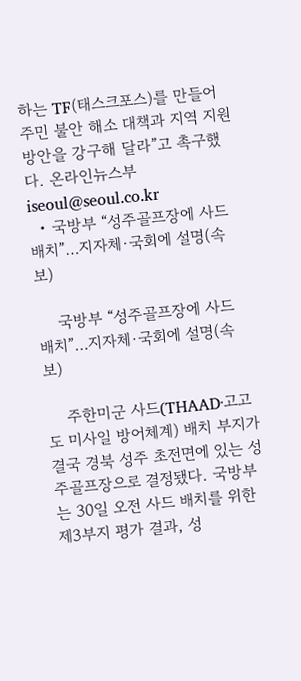하는 TF(태스크포스)를 만들어 주민 불안 해소 대책과 지역 지원 방안을 강구해 달라”고 촉구했다. 온라인뉴스부 iseoul@seoul.co.kr
  • 국방부 “성주골프장에 사드 배치”…지자체·국회에 설명(속보)

    국방부 “성주골프장에 사드 배치”…지자체·국회에 설명(속보)

    주한미군 사드(THAAD·고고도 미사일 방어체계) 배치 부지가 결국 경북 성주 초전면에 있는 성주골프장으로 결정됐다. 국방부는 30일 오전 사드 배치를 위한 제3부지 평가 결과, 성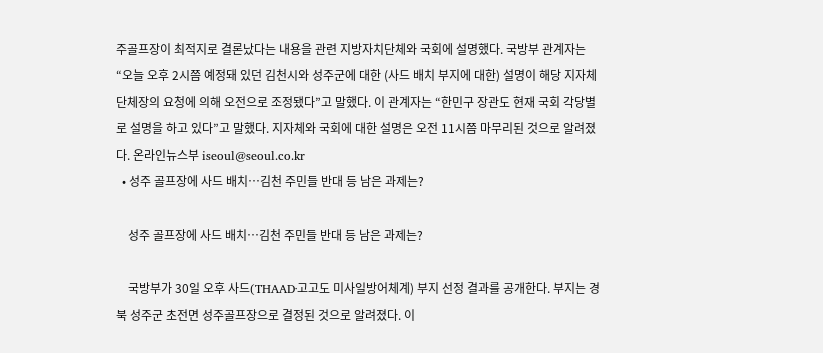주골프장이 최적지로 결론났다는 내용을 관련 지방자치단체와 국회에 설명했다. 국방부 관계자는 “오늘 오후 2시쯤 예정돼 있던 김천시와 성주군에 대한 (사드 배치 부지에 대한) 설명이 해당 지자체 단체장의 요청에 의해 오전으로 조정됐다”고 말했다. 이 관계자는 “한민구 장관도 현재 국회 각당별로 설명을 하고 있다”고 말했다. 지자체와 국회에 대한 설명은 오전 11시쯤 마무리된 것으로 알려졌다. 온라인뉴스부 iseoul@seoul.co.kr
  • 성주 골프장에 사드 배치…김천 주민들 반대 등 남은 과제는?

    성주 골프장에 사드 배치…김천 주민들 반대 등 남은 과제는?

    국방부가 30일 오후 사드(THAAD·고고도 미사일방어체계) 부지 선정 결과를 공개한다. 부지는 경북 성주군 초전면 성주골프장으로 결정된 것으로 알려졌다. 이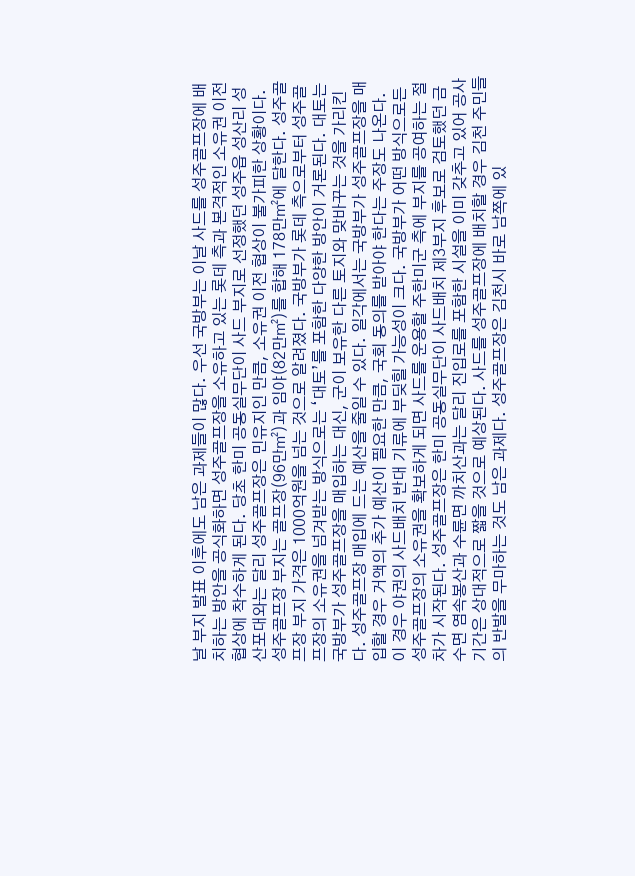날 부지 발표 이후에도 남은 과제들이 많다. 우선 국방부는 이날 사드를 성주골프장에 배치하는 방안을 공식화하면 성주골프장을 소유하고 있는 롯데 측과 본격적인 소유권 이전 협상에 착수하게 된다. 당초 한미 공동실무단이 사드 부지로 선정했던 성주읍 성산리 성산포대와는 달리 성주골프장은 민유지인 만큼, 소유권 이전 협상이 불가피한 상황이다. 성주골프장 부지는 골프장(96만㎡)과 임야(82만㎡)를 합해 178만㎡에 달한다. 성주골프장 부지 가격은 1000억원을 넘는 것으로 알려졌다. 국방부가 롯데 측으로부터 성주골프장의 소유권을 넘겨받는 방식으로는 ‘대토’를 포함한 다양한 방안이 거론된다. 대토는 국방부가 성주골프장을 매입하는 대신, 군이 보유한 다른 토지와 맞바꾸는 것을 가리킨다. 성주골프장 매입에 드는 예산을 줄일 수 있다. 일각에서는 국방부가 성주골프장을 매입할 경우 거액의 추가 예산이 필요한 만큼, 국회 동의를 받아야 한다는 주장도 나온다. 이 경우 야권의 사드배치 반대 기류에 부딪힐 가능성이 크다. 국방부가 어떤 방식으로든 성주골프장의 소유권을 확보하게 되면 사드를 운용할 주한미군 측에 부지를 공여하는 절차가 시작된다. 성주골프장은 한미 공동실무단이 사드배치 제3부지 후보로 검토했던 금수면 염속봉산과 수륜면 까치산과는 달리 진입로를 포함한 시설을 이미 갖추고 있어 공사 기간은 상대적으로 짧을 것으로 예상된다. 사드를 성주골프장에 배치할 경우 김천 주민들의 반발을 무마하는 것도 남은 과제다. 성주골프장은 김천시 바로 남쪽에 있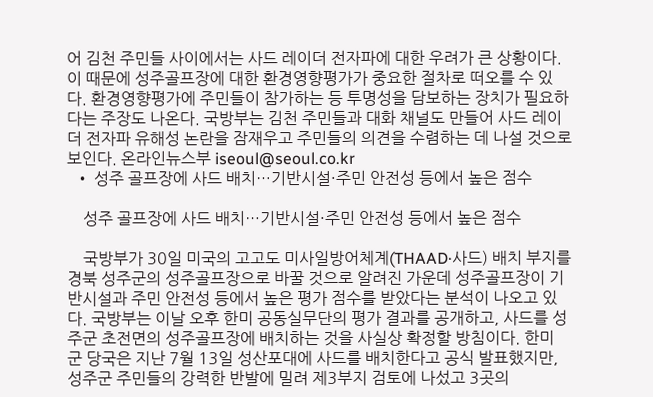어 김천 주민들 사이에서는 사드 레이더 전자파에 대한 우려가 큰 상황이다. 이 때문에 성주골프장에 대한 환경영향평가가 중요한 절차로 떠오를 수 있다. 환경영향평가에 주민들이 참가하는 등 투명성을 담보하는 장치가 필요하다는 주장도 나온다. 국방부는 김천 주민들과 대화 채널도 만들어 사드 레이더 전자파 유해성 논란을 잠재우고 주민들의 의견을 수렴하는 데 나설 것으로 보인다. 온라인뉴스부 iseoul@seoul.co.kr
  • 성주 골프장에 사드 배치…기반시설·주민 안전성 등에서 높은 점수

    성주 골프장에 사드 배치…기반시설·주민 안전성 등에서 높은 점수

    국방부가 30일 미국의 고고도 미사일방어체계(THAAD·사드) 배치 부지를 경북 성주군의 성주골프장으로 바꿀 것으로 알려진 가운데 성주골프장이 기반시설과 주민 안전성 등에서 높은 평가 점수를 받았다는 분석이 나오고 있다. 국방부는 이날 오후 한미 공동실무단의 평가 결과를 공개하고, 사드를 성주군 초전면의 성주골프장에 배치하는 것을 사실상 확정할 방침이다. 한미 군 당국은 지난 7월 13일 성산포대에 사드를 배치한다고 공식 발표했지만, 성주군 주민들의 강력한 반발에 밀려 제3부지 검토에 나섰고 3곳의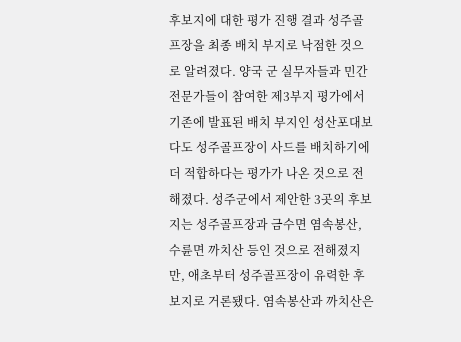후보지에 대한 평가 진행 결과 성주골프장을 최종 배치 부지로 낙점한 것으로 알려졌다. 양국 군 실무자들과 민간 전문가들이 참여한 제3부지 평가에서 기존에 발표된 배치 부지인 성산포대보다도 성주골프장이 사드를 배치하기에 더 적합하다는 평가가 나온 것으로 전해졌다. 성주군에서 제안한 3곳의 후보지는 성주골프장과 금수면 염속봉산, 수륜면 까치산 등인 것으로 전해졌지만, 애초부터 성주골프장이 유력한 후보지로 거론됐다. 염속봉산과 까치산은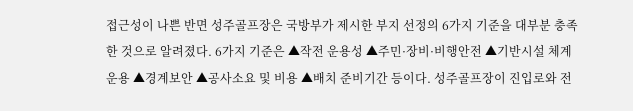접근성이 나쁜 반면 성주골프장은 국방부가 제시한 부지 선정의 6가지 기준을 대부분 충족한 것으로 알려졌다. 6가지 기준은 ▲작전 운용성 ▲주민·장비·비행안전 ▲기반시설 체계 운용 ▲경계보안 ▲공사소요 및 비용 ▲배치 준비기간 등이다. 성주골프장이 진입로와 전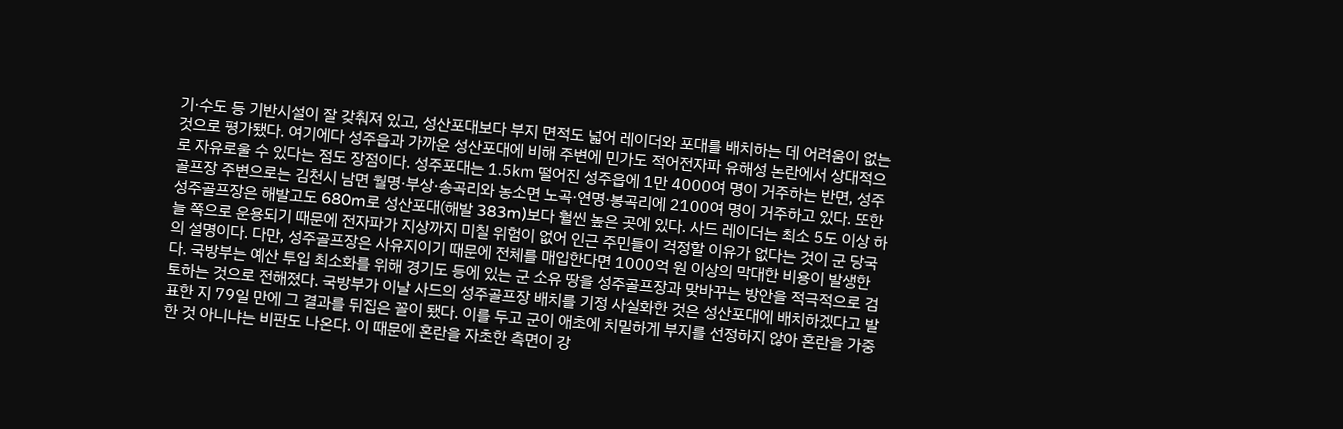기·수도 등 기반시설이 잘 갖춰져 있고, 성산포대보다 부지 면적도 넓어 레이더와 포대를 배치하는 데 어려움이 없는 것으로 평가됐다. 여기에다 성주읍과 가까운 성산포대에 비해 주변에 민가도 적어전자파 유해성 논란에서 상대적으로 자유로울 수 있다는 점도 장점이다. 성주포대는 1.5㎞ 떨어진 성주읍에 1만 4000여 명이 거주하는 반면, 성주골프장 주변으로는 김천시 남면 월명·부상·송곡리와 농소면 노곡·연명·봉곡리에 2100여 명이 거주하고 있다. 또한 성주골프장은 해발고도 680m로 성산포대(해발 383m)보다 훨씬 높은 곳에 있다. 사드 레이더는 최소 5도 이상 하늘 쪽으로 운용되기 때문에 전자파가 지상까지 미칠 위험이 없어 인근 주민들이 걱정할 이유가 없다는 것이 군 당국의 설명이다. 다만, 성주골프장은 사유지이기 때문에 전체를 매입한다면 1000억 원 이상의 막대한 비용이 발생한다. 국방부는 예산 투입 최소화를 위해 경기도 등에 있는 군 소유 땅을 성주골프장과 맞바꾸는 방안을 적극적으로 검토하는 것으로 전해졌다. 국방부가 이날 사드의 성주골프장 배치를 기정 사실화한 것은 성산포대에 배치하겠다고 발표한 지 79일 만에 그 결과를 뒤집은 꼴이 됐다. 이를 두고 군이 애초에 치밀하게 부지를 선정하지 않아 혼란을 가중한 것 아니냐는 비판도 나온다. 이 때문에 혼란을 자초한 측면이 강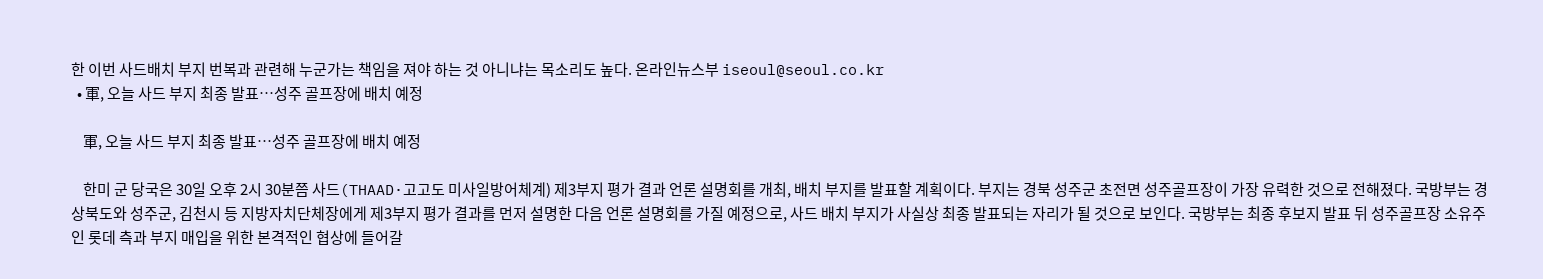한 이번 사드배치 부지 번복과 관련해 누군가는 책임을 져야 하는 것 아니냐는 목소리도 높다. 온라인뉴스부 iseoul@seoul.co.kr
  • 軍, 오늘 사드 부지 최종 발표…성주 골프장에 배치 예정

    軍, 오늘 사드 부지 최종 발표…성주 골프장에 배치 예정

    한미 군 당국은 30일 오후 2시 30분쯤 사드(THAAD·고고도 미사일방어체계) 제3부지 평가 결과 언론 설명회를 개최, 배치 부지를 발표할 계획이다. 부지는 경북 성주군 초전면 성주골프장이 가장 유력한 것으로 전해졌다. 국방부는 경상북도와 성주군, 김천시 등 지방자치단체장에게 제3부지 평가 결과를 먼저 설명한 다음 언론 설명회를 가질 예정으로, 사드 배치 부지가 사실상 최종 발표되는 자리가 될 것으로 보인다. 국방부는 최종 후보지 발표 뒤 성주골프장 소유주인 롯데 측과 부지 매입을 위한 본격적인 협상에 들어갈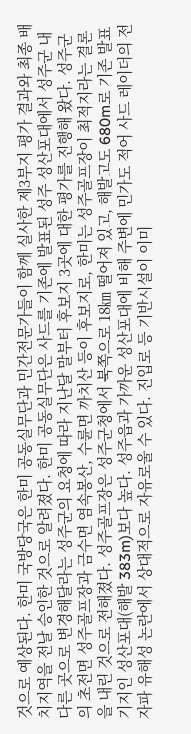것으로 예상된다. 한미 국방당국은 한미 공동실무단과 민간전문가들이 함께 실사한 제3부지 평가 결과와 최종 배치지역을 전날 승인한 것으로 알려졌다. 한미 공동실무단은 사드를 기존에 발표된 성주 성산포대에서 성주군 내 다른 곳으로 변경해달라는 성주군의 요청에 따라 지난달 말부터 후보지 3곳에 대한 평가를 진행해 왔다. 성주군의 초전면 성주골프장과 금수면 염속봉산, 수륜면 까치산 등이 후보지로, 한미는 성주골프장이 최적지라는 결론을 내린 것으로 전해졌다. 성주골프장은 성주군청에서 북쪽으로 18㎞ 떨어져 있고, 해발고도 680m로 기존 발표기지인 성산포대(해발 383m)보다 높다. 성주읍과 가까운 성산포대에 비해 주변에 민가도 적어 사드 레이더의 전자파 유해성 논란에서 상대적으로 자유로울 수 있다. 진입로 등 기반시설이 이미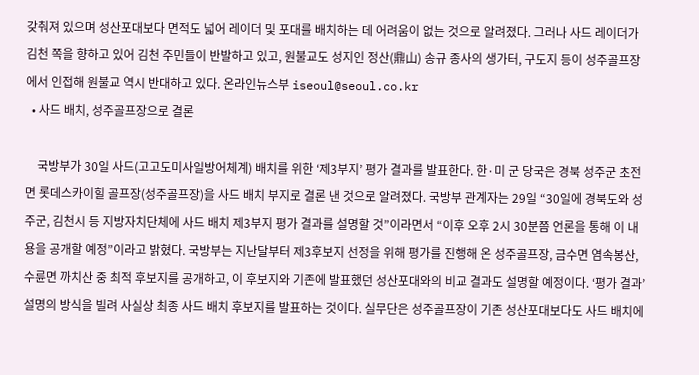갖춰져 있으며 성산포대보다 면적도 넓어 레이더 및 포대를 배치하는 데 어려움이 없는 것으로 알려졌다. 그러나 사드 레이더가 김천 쪽을 향하고 있어 김천 주민들이 반발하고 있고, 원불교도 성지인 정산(鼎山) 송규 종사의 생가터, 구도지 등이 성주골프장에서 인접해 원불교 역시 반대하고 있다. 온라인뉴스부 iseoul@seoul.co.kr
  • 사드 배치, 성주골프장으로 결론

    국방부가 30일 사드(고고도미사일방어체계) 배치를 위한 ‘제3부지’ 평가 결과를 발표한다. 한·미 군 당국은 경북 성주군 초전면 롯데스카이힐 골프장(성주골프장)을 사드 배치 부지로 결론 낸 것으로 알려졌다. 국방부 관계자는 29일 “30일에 경북도와 성주군, 김천시 등 지방자치단체에 사드 배치 제3부지 평가 결과를 설명할 것”이라면서 “이후 오후 2시 30분쯤 언론을 통해 이 내용을 공개할 예정”이라고 밝혔다. 국방부는 지난달부터 제3후보지 선정을 위해 평가를 진행해 온 성주골프장, 금수면 염속봉산, 수륜면 까치산 중 최적 후보지를 공개하고, 이 후보지와 기존에 발표했던 성산포대와의 비교 결과도 설명할 예정이다. ‘평가 결과’ 설명의 방식을 빌려 사실상 최종 사드 배치 후보지를 발표하는 것이다. 실무단은 성주골프장이 기존 성산포대보다도 사드 배치에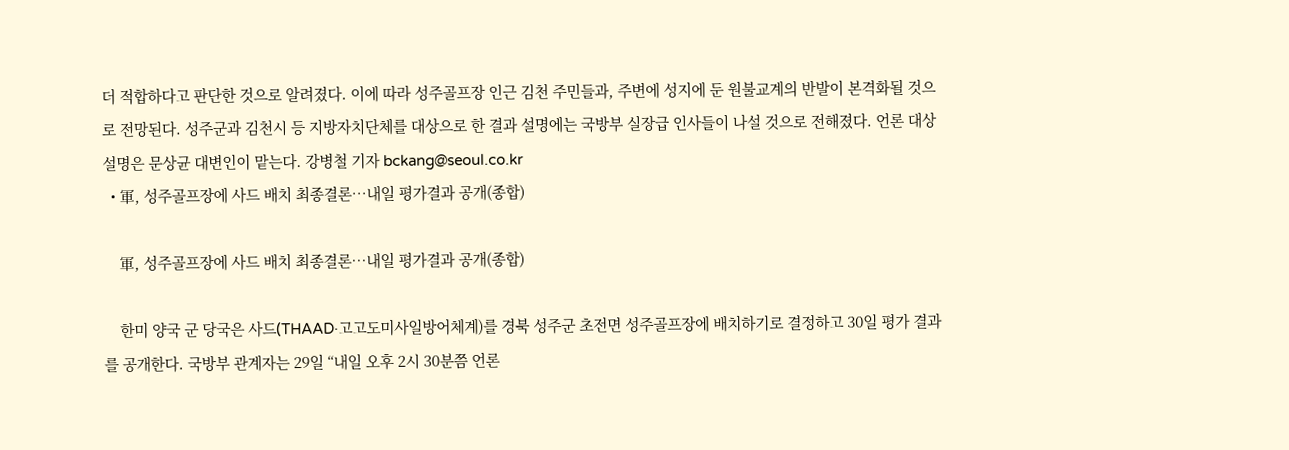더 적합하다고 판단한 것으로 알려졌다. 이에 따라 성주골프장 인근 김천 주민들과, 주변에 성지에 둔 원불교계의 반발이 본격화될 것으로 전망된다. 성주군과 김천시 등 지방자치단체를 대상으로 한 결과 설명에는 국방부 실장급 인사들이 나설 것으로 전해졌다. 언론 대상 설명은 문상균 대변인이 맡는다. 강병철 기자 bckang@seoul.co.kr
  • 軍, 성주골프장에 사드 배치 최종결론…내일 평가결과 공개(종합)

    軍, 성주골프장에 사드 배치 최종결론…내일 평가결과 공개(종합)

    한미 양국 군 당국은 사드(THAAD·고고도미사일방어체계)를 경북 성주군 초전면 성주골프장에 배치하기로 결정하고 30일 평가 결과를 공개한다. 국방부 관계자는 29일 “내일 오후 2시 30분쯤 언론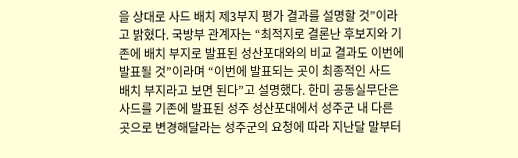을 상대로 사드 배치 제3부지 평가 결과를 설명할 것”이라고 밝혔다. 국방부 관계자는 “최적지로 결론난 후보지와 기존에 배치 부지로 발표된 성산포대와의 비교 결과도 이번에 발표될 것”이라며 “이번에 발표되는 곳이 최종적인 사드 배치 부지라고 보면 된다”고 설명했다. 한미 공동실무단은 사드를 기존에 발표된 성주 성산포대에서 성주군 내 다른 곳으로 변경해달라는 성주군의 요청에 따라 지난달 말부터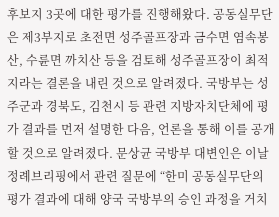후보지 3곳에 대한 평가를 진행해왔다. 공동실무단은 제3부지로 초전면 성주골프장과 금수면 염속봉산, 수륜면 까치산 등을 검토해 성주골프장이 최적지라는 결론을 내린 것으로 알려졌다. 국방부는 성주군과 경북도, 김천시 등 관련 지방자치단체에 평가 결과를 먼저 설명한 다음, 언론을 통해 이를 공개할 것으로 알려졌다. 문상균 국방부 대변인은 이날 정례브리핑에서 관련 질문에 “한미 공동실무단의 평가 결과에 대해 양국 국방부의 승인 과정을 거치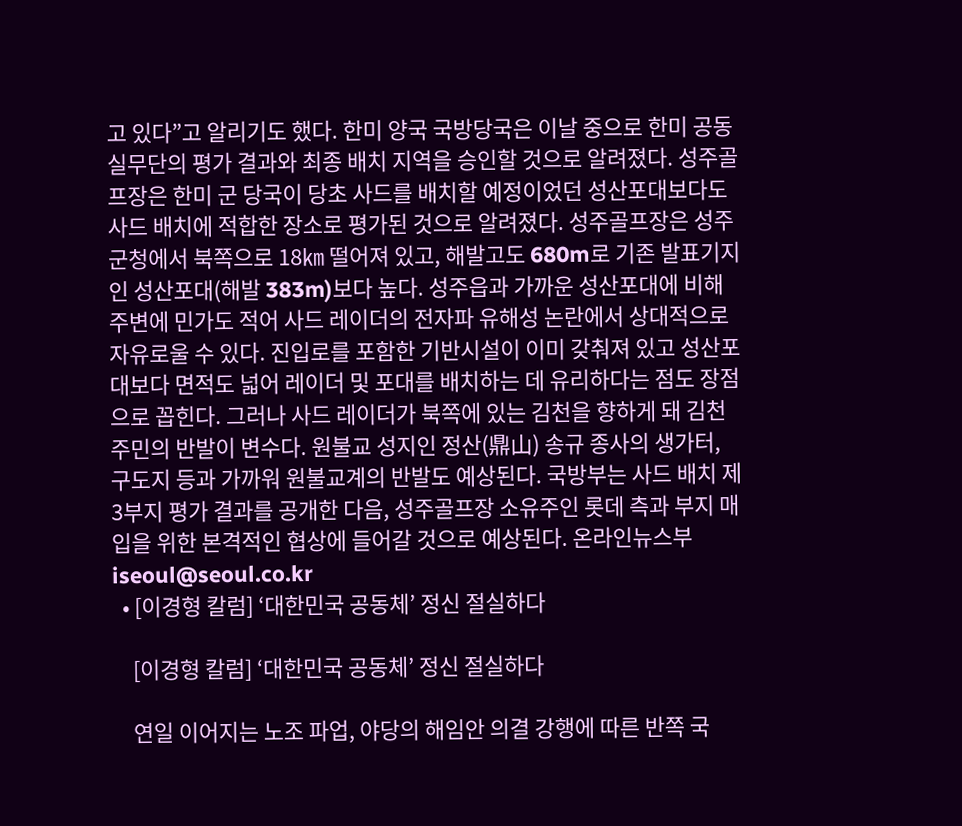고 있다”고 알리기도 했다. 한미 양국 국방당국은 이날 중으로 한미 공동실무단의 평가 결과와 최종 배치 지역을 승인할 것으로 알려졌다. 성주골프장은 한미 군 당국이 당초 사드를 배치할 예정이었던 성산포대보다도 사드 배치에 적합한 장소로 평가된 것으로 알려졌다. 성주골프장은 성주군청에서 북쪽으로 18㎞ 떨어져 있고, 해발고도 680m로 기존 발표기지인 성산포대(해발 383m)보다 높다. 성주읍과 가까운 성산포대에 비해 주변에 민가도 적어 사드 레이더의 전자파 유해성 논란에서 상대적으로 자유로울 수 있다. 진입로를 포함한 기반시설이 이미 갖춰져 있고 성산포대보다 면적도 넓어 레이더 및 포대를 배치하는 데 유리하다는 점도 장점으로 꼽힌다. 그러나 사드 레이더가 북쪽에 있는 김천을 향하게 돼 김천 주민의 반발이 변수다. 원불교 성지인 정산(鼎山) 송규 종사의 생가터, 구도지 등과 가까워 원불교계의 반발도 예상된다. 국방부는 사드 배치 제3부지 평가 결과를 공개한 다음, 성주골프장 소유주인 롯데 측과 부지 매입을 위한 본격적인 협상에 들어갈 것으로 예상된다. 온라인뉴스부 iseoul@seoul.co.kr
  • [이경형 칼럼] ‘대한민국 공동체’ 정신 절실하다

    [이경형 칼럼] ‘대한민국 공동체’ 정신 절실하다

    연일 이어지는 노조 파업, 야당의 해임안 의결 강행에 따른 반쪽 국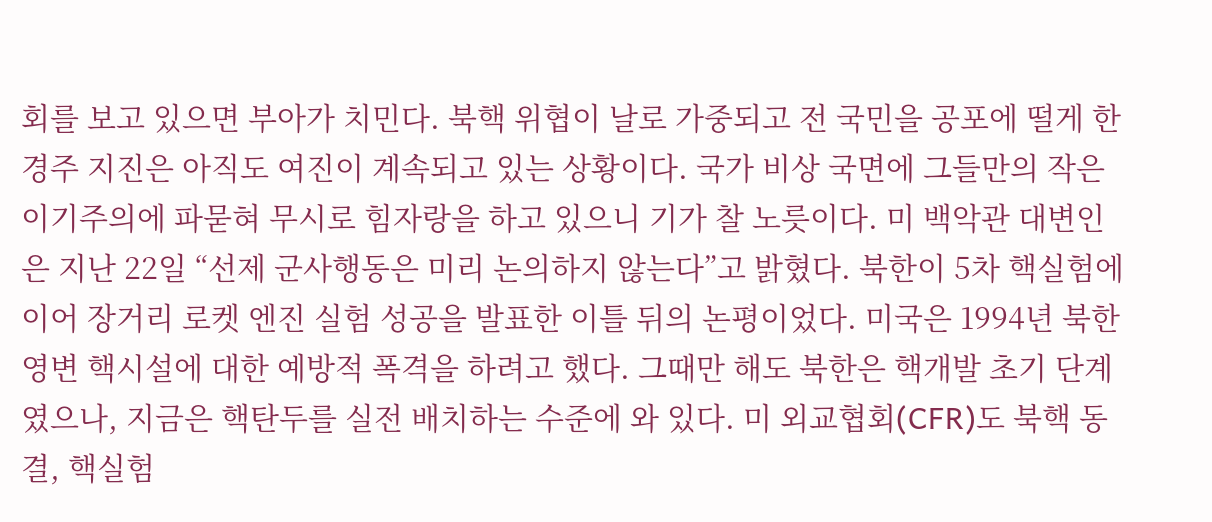회를 보고 있으면 부아가 치민다. 북핵 위협이 날로 가중되고 전 국민을 공포에 떨게 한 경주 지진은 아직도 여진이 계속되고 있는 상황이다. 국가 비상 국면에 그들만의 작은 이기주의에 파묻혀 무시로 힘자랑을 하고 있으니 기가 찰 노릇이다. 미 백악관 대변인은 지난 22일 “선제 군사행동은 미리 논의하지 않는다”고 밝혔다. 북한이 5차 핵실험에 이어 장거리 로켓 엔진 실험 성공을 발표한 이틀 뒤의 논평이었다. 미국은 1994년 북한 영변 핵시설에 대한 예방적 폭격을 하려고 했다. 그때만 해도 북한은 핵개발 초기 단계였으나, 지금은 핵탄두를 실전 배치하는 수준에 와 있다. 미 외교협회(CFR)도 북핵 동결, 핵실험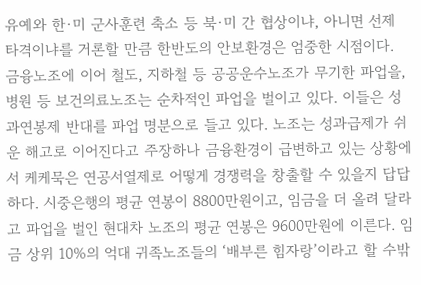유예와 한·미 군사훈련 축소 등 북·미 간 협상이냐, 아니면 선제 타격이냐를 거론할 만큼 한반도의 안보환경은 엄중한 시점이다. 금융노조에 이어 철도, 지하철 등 공공운수노조가 무기한 파업을, 병원 등 보건의료노조는 순차적인 파업을 벌이고 있다. 이들은 성과연봉제 반대를 파업 명분으로 들고 있다. 노조는 성과급제가 쉬운 해고로 이어진다고 주장하나 금융환경이 급변하고 있는 상황에서 케케묵은 연공서열제로 어떻게 경쟁력을 창출할 수 있을지 답답하다. 시중은행의 평균 연봉이 8800만원이고, 임금을 더 올려 달라고 파업을 벌인 현대차 노조의 평균 연봉은 9600만원에 이른다. 임금 상위 10%의 억대 귀족노조들의 ‘배부른 힘자랑’이라고 할 수밖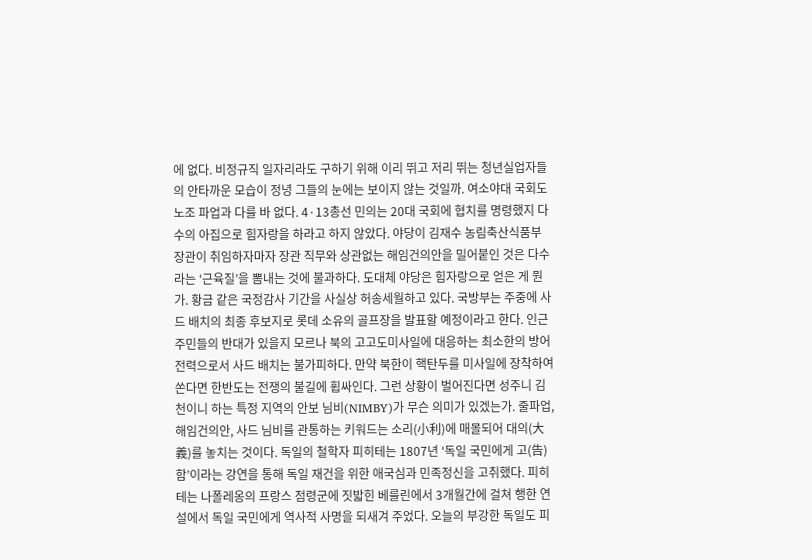에 없다. 비정규직 일자리라도 구하기 위해 이리 뛰고 저리 뛰는 청년실업자들의 안타까운 모습이 정녕 그들의 눈에는 보이지 않는 것일까. 여소야대 국회도 노조 파업과 다를 바 없다. 4·13총선 민의는 20대 국회에 협치를 명령했지 다수의 아집으로 힘자랑을 하라고 하지 않았다. 야당이 김재수 농림축산식품부 장관이 취임하자마자 장관 직무와 상관없는 해임건의안을 밀어붙인 것은 다수라는 ‘근육질’을 뽐내는 것에 불과하다. 도대체 야당은 힘자랑으로 얻은 게 뭔가. 황금 같은 국정감사 기간을 사실상 허송세월하고 있다. 국방부는 주중에 사드 배치의 최종 후보지로 롯데 소유의 골프장을 발표할 예정이라고 한다. 인근 주민들의 반대가 있을지 모르나 북의 고고도미사일에 대응하는 최소한의 방어 전력으로서 사드 배치는 불가피하다. 만약 북한이 핵탄두를 미사일에 장착하여 쏜다면 한반도는 전쟁의 불길에 휩싸인다. 그런 상황이 벌어진다면 성주니 김천이니 하는 특정 지역의 안보 님비(NIMBY)가 무슨 의미가 있겠는가. 줄파업, 해임건의안, 사드 님비를 관통하는 키워드는 소리(小利)에 매몰되어 대의(大義)를 놓치는 것이다. 독일의 철학자 피히테는 1807년 ‘독일 국민에게 고(告)함’이라는 강연을 통해 독일 재건을 위한 애국심과 민족정신을 고취했다. 피히테는 나폴레옹의 프랑스 점령군에 짓밟힌 베를린에서 3개월간에 걸쳐 행한 연설에서 독일 국민에게 역사적 사명을 되새겨 주었다. 오늘의 부강한 독일도 피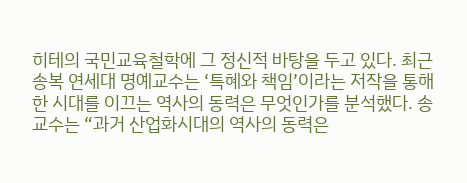히테의 국민교육철학에 그 정신적 바탕을 두고 있다. 최근 송복 연세대 명예교수는 ‘특혜와 책임’이라는 저작을 통해 한 시대를 이끄는 역사의 동력은 무엇인가를 분석했다. 송 교수는 “과거 산업화시대의 역사의 동력은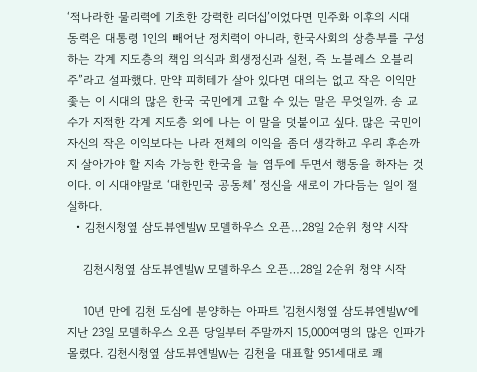‘적나라한 물리력에 기초한 강력한 리더십’이었다면 민주화 이후의 시대 동력은 대통령 1인의 빼어난 정치력이 아니라, 한국사회의 상층부를 구성하는 각계 지도층의 책임 의식과 희생정신과 실천, 즉 노블레스 오블리주”라고 설파했다. 만약 피히테가 살아 있다면 대의는 없고 작은 이익만 좇는 이 시대의 많은 한국 국민에게 고할 수 있는 말은 무엇일까. 송 교수가 지적한 각계 지도층 외에 나는 이 말을 덧붙이고 싶다. 많은 국민이 자신의 작은 이익보다는 나라 전체의 이익을 좀더 생각하고 우리 후손까지 살아가야 할 지속 가능한 한국을 늘 염두에 두면서 행동을 하자는 것이다. 이 시대야말로 ‘대한민국 공동체’ 정신을 새로이 가다듬는 일이 절실하다.
  • 김천시청옆 삼도뷰엔빌W 모델하우스 오픈…28일 2순위 청약 시작

    김천시청옆 삼도뷰엔빌W 모델하우스 오픈…28일 2순위 청약 시작

    10년 만에 김천 도심에 분양하는 아파트 '김천시청옆 삼도뷰엔빌W'에 지난 23일 모델하우스 오픈 당일부터 주말까지 15,000여명의 많은 인파가 몰렸다. 김천시청옆 삼도뷰엔빌W는 김천을 대표할 951세대로 쾌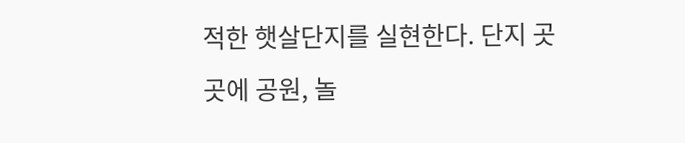적한 햇살단지를 실현한다. 단지 곳곳에 공원, 놀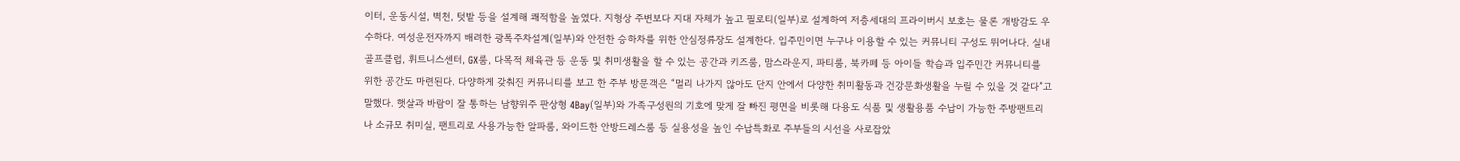이터, 운동시설, 벽천, 텃밭 등을 설계해 쾌적함을 높였다. 지형상 주변보다 지대 자체가 높고 필로티(일부)로 설계하여 저층세대의 프라이버시 보호는 물론 개방감도 우수하다. 여성운전자까지 배려한 광폭주차설계(일부)와 안전한 승하차를 위한 안심정류장도 설계한다. 입주민이면 누구나 이용할 수 있는 커뮤니티 구성도 뛰어나다. 실내골프클럽, 휘트니스센터, GX룸, 다목적 체육관 등 운동 및 취미생활을 할 수 있는 공간과 키즈룸, 맘스라운지, 파티룸, 북카페 등 아이들 학습과 입주민간 커뮤니티를 위한 공간도 마련된다. 다양하게 갖춰진 커뮤니티를 보고 한 주부 방문객은 “멀리 나가지 않아도 단지 안에서 다양한 취미활동과 건강문화생활을 누릴 수 있을 것 같다”고 말했다. 햇살과 바람이 잘 통하는 남향위주 판상형 4Bay(일부)와 가족구성원의 기호에 맞게 잘 빠진 평면을 비롯해 다용도 식품 및 생활용품 수납이 가능한 주방팬트리나 소규모 취미실, 팬트리로 사용가능한 알파룸, 와이드한 안방드레스룸 등 실용성을 높인 수납특화로 주부들의 시선을 사로잡았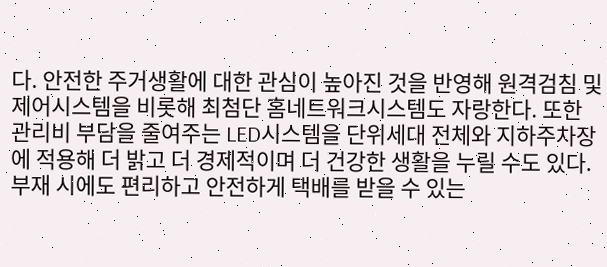다. 안전한 주거생활에 대한 관심이 높아진 것을 반영해 원격검침 및 제어시스템을 비롯해 최첨단 홈네트워크시스템도 자랑한다. 또한 관리비 부담을 줄여주는 LED시스템을 단위세대 전체와 지하주차장에 적용해 더 밝고 더 경제적이며 더 건강한 생활을 누릴 수도 있다. 부재 시에도 편리하고 안전하게 택배를 받을 수 있는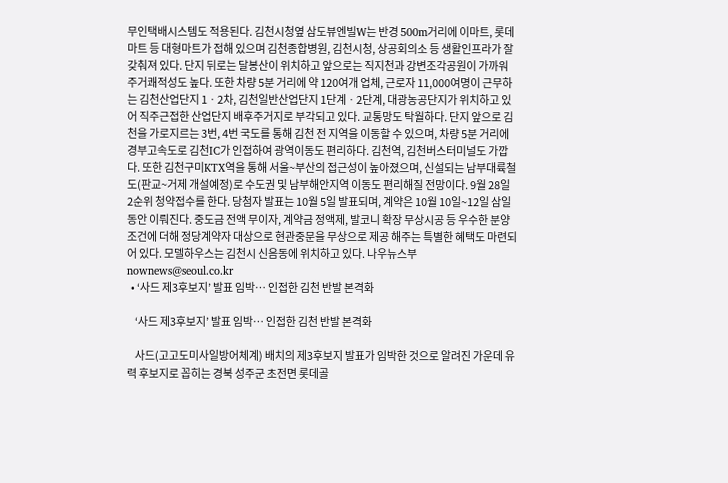무인택배시스템도 적용된다. 김천시청옆 삼도뷰엔빌W는 반경 500m거리에 이마트, 롯데마트 등 대형마트가 접해 있으며 김천종합병원, 김천시청, 상공회의소 등 생활인프라가 잘 갖춰져 있다. 단지 뒤로는 달봉산이 위치하고 앞으로는 직지천과 강변조각공원이 가까워 주거쾌적성도 높다. 또한 차량 5분 거리에 약 120여개 업체, 근로자 11,000여명이 근무하는 김천산업단지 1ㆍ2차, 김천일반산업단지 1단계ㆍ2단계, 대광농공단지가 위치하고 있어 직주근접한 산업단지 배후주거지로 부각되고 있다. 교통망도 탁월하다. 단지 앞으로 김천을 가로지르는 3번, 4번 국도를 통해 김천 전 지역을 이동할 수 있으며, 차량 5분 거리에 경부고속도로 김천IC가 인접하여 광역이동도 편리하다. 김천역, 김천버스터미널도 가깝다. 또한 김천구미KTX역을 통해 서울~부산의 접근성이 높아졌으며, 신설되는 남부대륙철도(판교~거제 개설예정)로 수도권 및 남부해안지역 이동도 편리해질 전망이다. 9월 28일 2순위 청약접수를 한다. 당첨자 발표는 10월 5일 발표되며, 계약은 10월 10일~12일 삼일 동안 이뤄진다. 중도금 전액 무이자, 계약금 정액제, 발코니 확장 무상시공 등 우수한 분양조건에 더해 정당계약자 대상으로 현관중문을 무상으로 제공 해주는 특별한 혜택도 마련되어 있다. 모델하우스는 김천시 신음동에 위치하고 있다. 나우뉴스부 nownews@seoul.co.kr
  • ‘사드 제3후보지’ 발표 임박… 인접한 김천 반발 본격화

    ‘사드 제3후보지’ 발표 임박… 인접한 김천 반발 본격화

    사드(고고도미사일방어체계) 배치의 제3후보지 발표가 임박한 것으로 알려진 가운데 유력 후보지로 꼽히는 경북 성주군 초전면 롯데골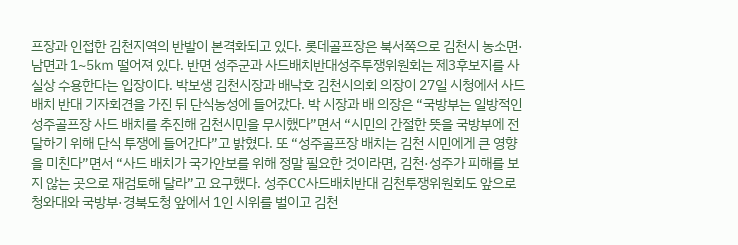프장과 인접한 김천지역의 반발이 본격화되고 있다. 롯데골프장은 북서쪽으로 김천시 농소면·남면과 1~5㎞ 떨어져 있다. 반면 성주군과 사드배치반대성주투쟁위원회는 제3후보지를 사실상 수용한다는 입장이다. 박보생 김천시장과 배낙호 김천시의회 의장이 27일 시청에서 사드 배치 반대 기자회견을 가진 뒤 단식농성에 들어갔다. 박 시장과 배 의장은 “국방부는 일방적인 성주골프장 사드 배치를 추진해 김천시민을 무시했다”면서 “시민의 간절한 뜻을 국방부에 전달하기 위해 단식 투쟁에 들어간다”고 밝혔다. 또 “성주골프장 배치는 김천 시민에게 큰 영향을 미친다”면서 “사드 배치가 국가안보를 위해 정말 필요한 것이라면, 김천·성주가 피해를 보지 않는 곳으로 재검토해 달라”고 요구했다. 성주CC사드배치반대 김천투쟁위원회도 앞으로 청와대와 국방부·경북도청 앞에서 1인 시위를 벌이고 김천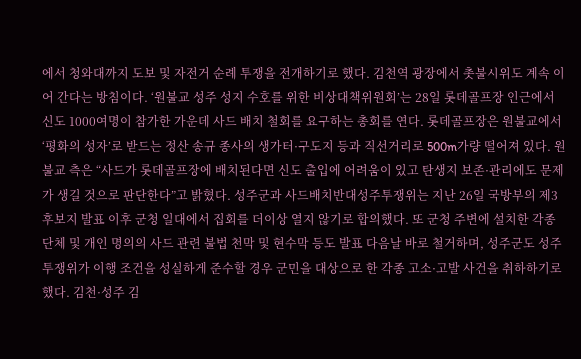에서 청와대까지 도보 및 자전거 순례 투쟁을 전개하기로 했다. 김천역 광장에서 촛불시위도 계속 이어 간다는 방침이다. ‘원불교 성주 성지 수호를 위한 비상대책위원회’는 28일 롯데골프장 인근에서 신도 1000여명이 참가한 가운데 사드 배치 철회를 요구하는 총회를 연다. 롯데골프장은 원불교에서 ‘평화의 성자’로 받드는 정산 송규 종사의 생가터·구도지 등과 직선거리로 500m가량 떨어져 있다. 원불교 측은 “사드가 롯데골프장에 배치된다면 신도 출입에 어려움이 있고 탄생지 보존·관리에도 문제가 생길 것으로 판단한다”고 밝혔다. 성주군과 사드배치반대성주투쟁위는 지난 26일 국방부의 제3후보지 발표 이후 군청 일대에서 집회를 더이상 열지 않기로 합의했다. 또 군청 주변에 설치한 각종 단체 및 개인 명의의 사드 관련 불법 천막 및 현수막 등도 발표 다음날 바로 철거하며, 성주군도 성주투쟁위가 이행 조건을 성실하게 준수할 경우 군민을 대상으로 한 각종 고소·고발 사건을 취하하기로 했다. 김천·성주 김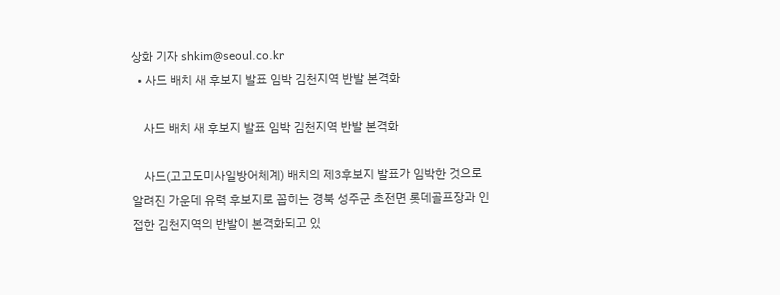상화 기자 shkim@seoul.co.kr
  • 사드 배치 새 후보지 발표 임박 김천지역 반발 본격화

    사드 배치 새 후보지 발표 임박 김천지역 반발 본격화

    사드(고고도미사일방어체계) 배치의 제3후보지 발표가 임박한 것으로 알려진 가운데 유력 후보지로 꼽히는 경북 성주군 초전면 롯데골프장과 인접한 김천지역의 반발이 본격화되고 있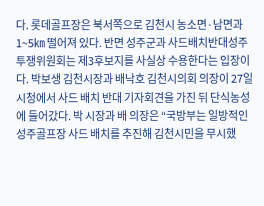다. 롯데골프장은 북서쪽으로 김천시 농소면·남면과 1~5㎞ 떨어져 있다. 반면 성주군과 사드배치반대성주투쟁위원회는 제3후보지를 사실상 수용한다는 입장이다. 박보생 김천시장과 배낙호 김천시의회 의장이 27일 시청에서 사드 배치 반대 기자회견을 가진 뒤 단식농성에 들어갔다. 박 시장과 배 의장은 “국방부는 일방적인 성주골프장 사드 배치를 추진해 김천시민을 무시했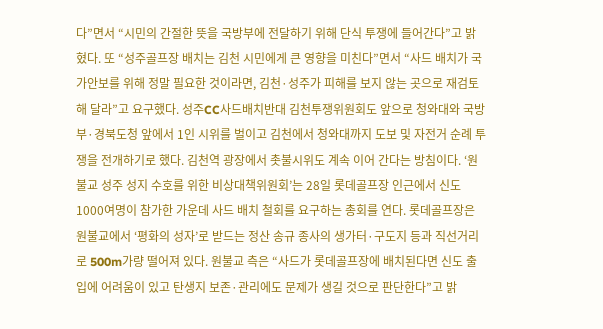다”면서 “시민의 간절한 뜻을 국방부에 전달하기 위해 단식 투쟁에 들어간다”고 밝혔다. 또 “성주골프장 배치는 김천 시민에게 큰 영향을 미친다”면서 “사드 배치가 국가안보를 위해 정말 필요한 것이라면, 김천·성주가 피해를 보지 않는 곳으로 재검토해 달라”고 요구했다. 성주CC사드배치반대 김천투쟁위원회도 앞으로 청와대와 국방부·경북도청 앞에서 1인 시위를 벌이고 김천에서 청와대까지 도보 및 자전거 순례 투쟁을 전개하기로 했다. 김천역 광장에서 촛불시위도 계속 이어 간다는 방침이다. ‘원불교 성주 성지 수호를 위한 비상대책위원회’는 28일 롯데골프장 인근에서 신도 1000여명이 참가한 가운데 사드 배치 철회를 요구하는 총회를 연다. 롯데골프장은 원불교에서 ‘평화의 성자’로 받드는 정산 송규 종사의 생가터·구도지 등과 직선거리로 500m가량 떨어져 있다. 원불교 측은 “사드가 롯데골프장에 배치된다면 신도 출입에 어려움이 있고 탄생지 보존·관리에도 문제가 생길 것으로 판단한다”고 밝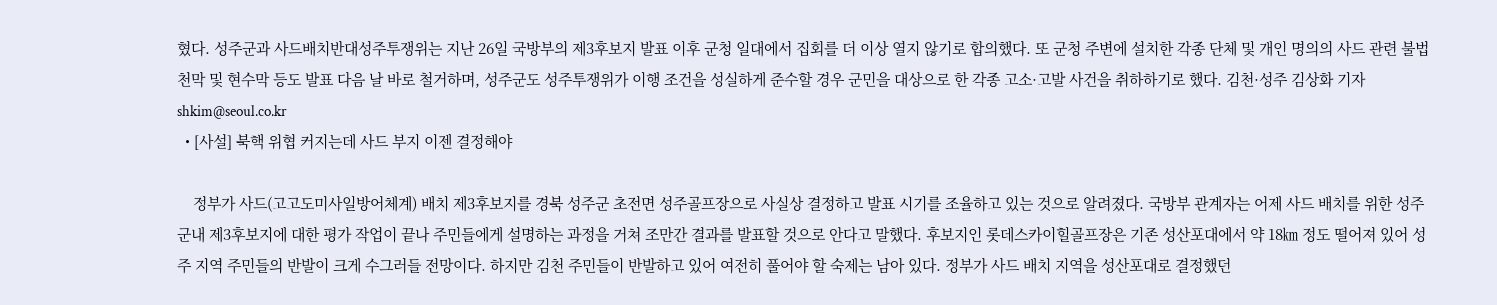혔다. 성주군과 사드배치반대성주투쟁위는 지난 26일 국방부의 제3후보지 발표 이후 군청 일대에서 집회를 더 이상 열지 않기로 합의했다. 또 군청 주변에 설치한 각종 단체 및 개인 명의의 사드 관련 불법 천막 및 현수막 등도 발표 다음 날 바로 철거하며, 성주군도 성주투쟁위가 이행 조건을 성실하게 준수할 경우 군민을 대상으로 한 각종 고소·고발 사건을 취하하기로 했다. 김천·성주 김상화 기자 shkim@seoul.co.kr
  • [사설] 북핵 위협 커지는데 사드 부지 이젠 결정해야

    정부가 사드(고고도미사일방어체계) 배치 제3후보지를 경북 성주군 초전면 성주골프장으로 사실상 결정하고 발표 시기를 조율하고 있는 것으로 알려졌다. 국방부 관계자는 어제 사드 배치를 위한 성주군내 제3후보지에 대한 평가 작업이 끝나 주민들에게 설명하는 과정을 거쳐 조만간 결과를 발표할 것으로 안다고 말했다. 후보지인 롯데스카이힐골프장은 기존 성산포대에서 약 18㎞ 정도 떨어져 있어 성주 지역 주민들의 반발이 크게 수그러들 전망이다. 하지만 김천 주민들이 반발하고 있어 여전히 풀어야 할 숙제는 남아 있다. 정부가 사드 배치 지역을 성산포대로 결정했던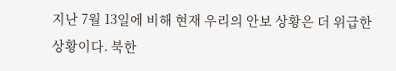지난 7월 13일에 비해 현재 우리의 안보 상황은 더 위급한 상황이다. 북한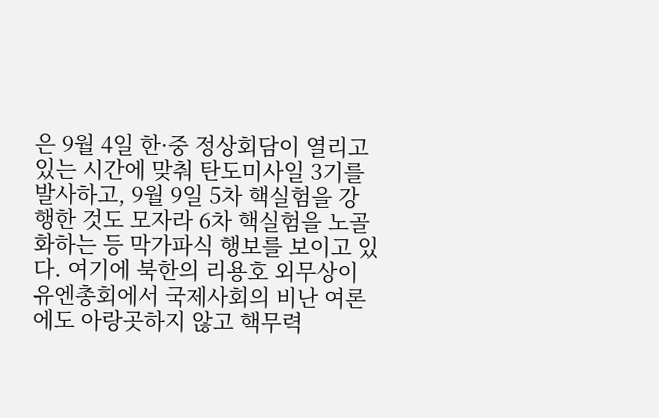은 9월 4일 한·중 정상회담이 열리고 있는 시간에 맞춰 탄도미사일 3기를 발사하고, 9월 9일 5차 핵실험을 강행한 것도 모자라 6차 핵실험을 노골화하는 등 막가파식 행보를 보이고 있다. 여기에 북한의 리용호 외무상이 유엔총회에서 국제사회의 비난 여론에도 아랑곳하지 않고 핵무력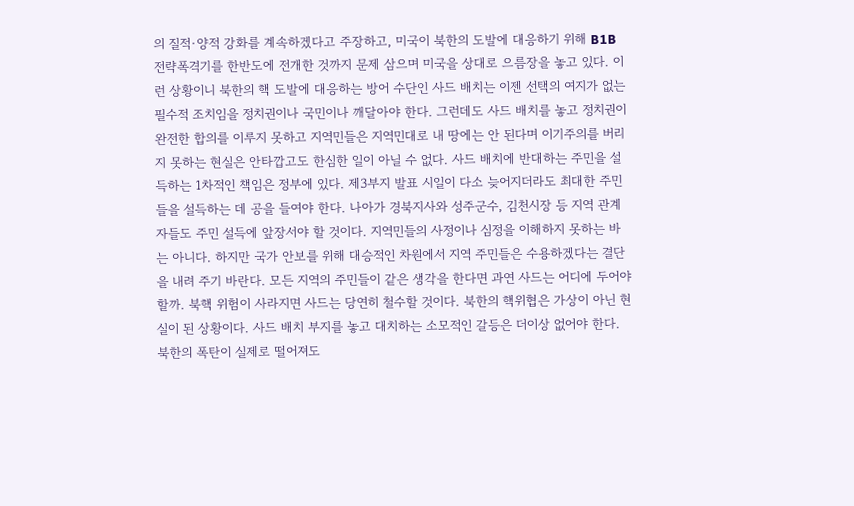의 질적·양적 강화를 계속하겠다고 주장하고, 미국이 북한의 도발에 대응하기 위해 B1B 전략폭격기를 한반도에 전개한 것까지 문제 삼으며 미국을 상대로 으름장을 놓고 있다. 이런 상황이니 북한의 핵 도발에 대응하는 방어 수단인 사드 배치는 이젠 선택의 여지가 없는 필수적 조치임을 정치권이나 국민이나 깨달아야 한다. 그런데도 사드 배치를 놓고 정치권이 완전한 합의를 이루지 못하고 지역민들은 지역민대로 내 땅에는 안 된다며 이기주의를 버리지 못하는 현실은 안타깝고도 한심한 일이 아닐 수 없다. 사드 배치에 반대하는 주민을 설득하는 1차적인 책임은 정부에 있다. 제3부지 발표 시일이 다소 늦어지더라도 최대한 주민들을 설득하는 데 공을 들여야 한다. 나아가 경북지사와 성주군수, 김천시장 등 지역 관계자들도 주민 설득에 앞장서야 할 것이다. 지역민들의 사정이나 심정을 이해하지 못하는 바는 아니다. 하지만 국가 안보를 위해 대승적인 차원에서 지역 주민들은 수용하겠다는 결단을 내려 주기 바란다. 모든 지역의 주민들이 같은 생각을 한다면 과연 사드는 어디에 두어야 할까. 북핵 위험이 사라지면 사드는 당연히 철수할 것이다. 북한의 핵위협은 가상이 아닌 현실이 된 상황이다. 사드 배치 부지를 놓고 대치하는 소모적인 갈등은 더이상 없어야 한다. 북한의 폭탄이 실제로 떨어져도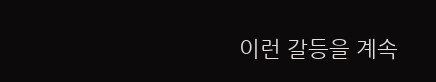이런 갈등을 계속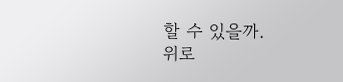할 수 있을까.
위로